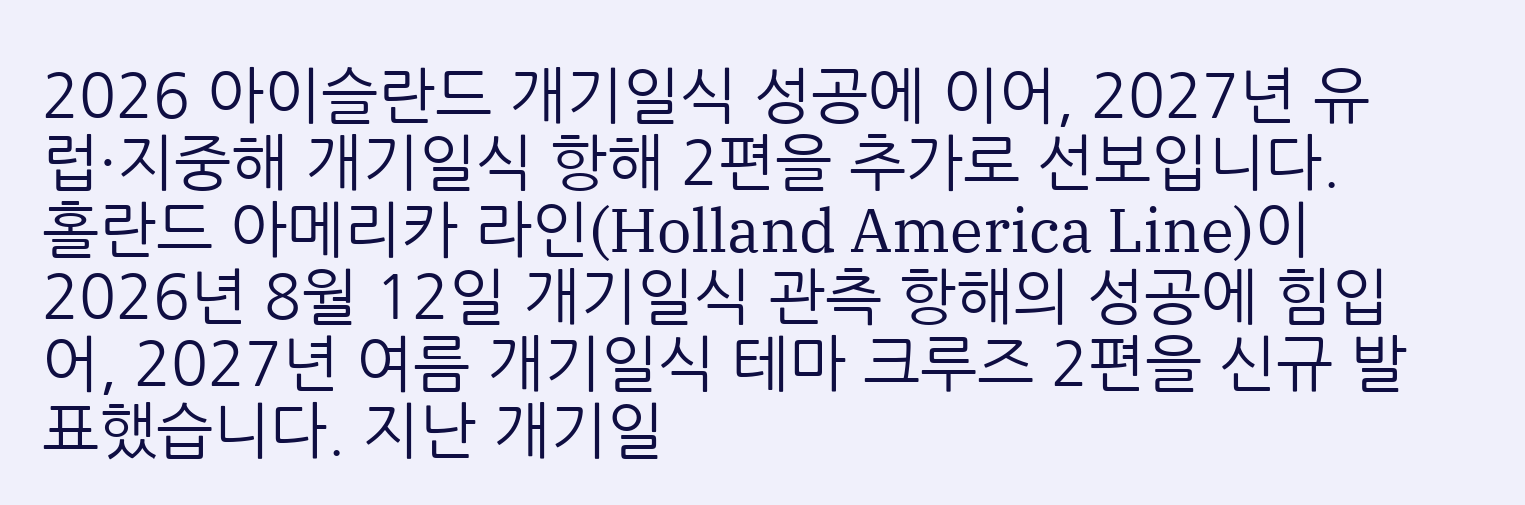2026 아이슬란드 개기일식 성공에 이어, 2027년 유럽·지중해 개기일식 항해 2편을 추가로 선보입니다.
홀란드 아메리카 라인(Holland America Line)이 2026년 8월 12일 개기일식 관측 항해의 성공에 힘입어, 2027년 여름 개기일식 테마 크루즈 2편을 신규 발표했습니다. 지난 개기일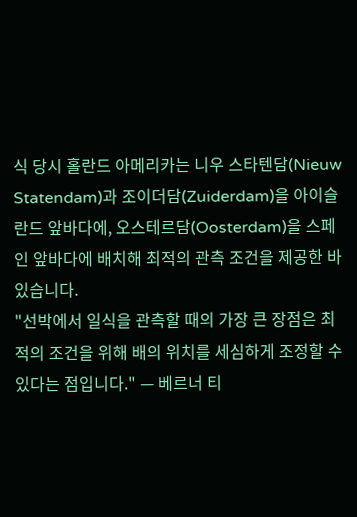식 당시 홀란드 아메리카는 니우 스타텐담(Nieuw Statendam)과 조이더담(Zuiderdam)을 아이슬란드 앞바다에, 오스테르담(Oosterdam)을 스페인 앞바다에 배치해 최적의 관측 조건을 제공한 바 있습니다.
"선박에서 일식을 관측할 때의 가장 큰 장점은 최적의 조건을 위해 배의 위치를 세심하게 조정할 수 있다는 점입니다." — 베르너 티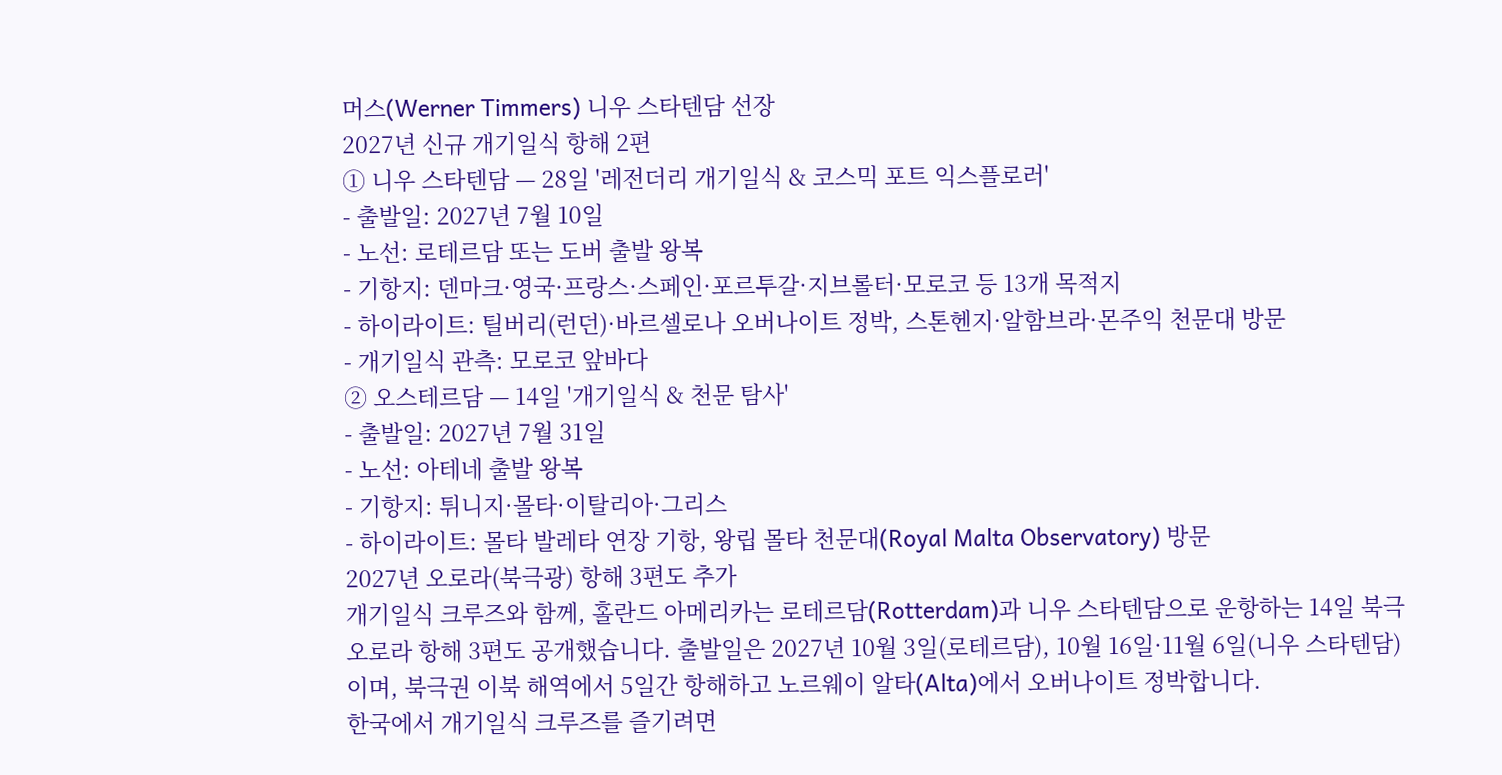머스(Werner Timmers) 니우 스타텐담 선장
2027년 신규 개기일식 항해 2편
① 니우 스타텐담 — 28일 '레전더리 개기일식 & 코스믹 포트 익스플로러'
- 출발일: 2027년 7월 10일
- 노선: 로테르담 또는 도버 출발 왕복
- 기항지: 덴마크·영국·프랑스·스페인·포르투갈·지브롤터·모로코 등 13개 목적지
- 하이라이트: 틸버리(런던)·바르셀로나 오버나이트 정박, 스톤헨지·알함브라·몬주익 천문대 방문
- 개기일식 관측: 모로코 앞바다
② 오스테르담 — 14일 '개기일식 & 천문 탐사'
- 출발일: 2027년 7월 31일
- 노선: 아테네 출발 왕복
- 기항지: 튀니지·몰타·이탈리아·그리스
- 하이라이트: 몰타 발레타 연장 기항, 왕립 몰타 천문대(Royal Malta Observatory) 방문
2027년 오로라(북극광) 항해 3편도 추가
개기일식 크루즈와 함께, 홀란드 아메리카는 로테르담(Rotterdam)과 니우 스타텐담으로 운항하는 14일 북극 오로라 항해 3편도 공개했습니다. 출발일은 2027년 10월 3일(로테르담), 10월 16일·11월 6일(니우 스타텐담)이며, 북극권 이북 해역에서 5일간 항해하고 노르웨이 알타(Alta)에서 오버나이트 정박합니다.
한국에서 개기일식 크루즈를 즐기려면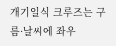개기일식 크루즈는 구름·날씨에 좌우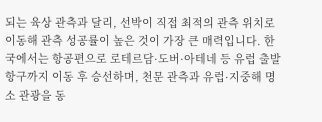되는 육상 관측과 달리, 선박이 직접 최적의 관측 위치로 이동해 관측 성공률이 높은 것이 가장 큰 매력입니다. 한국에서는 항공편으로 로테르담·도버·아테네 등 유럽 출발 항구까지 이동 후 승선하며, 천문 관측과 유럽·지중해 명소 관광을 동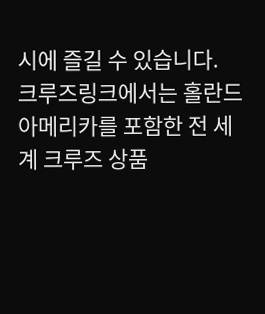시에 즐길 수 있습니다.
크루즈링크에서는 홀란드 아메리카를 포함한 전 세계 크루즈 상품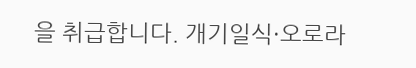을 취급합니다. 개기일식·오로라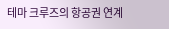테마 크루즈의 항공권 연계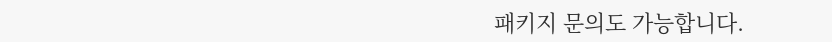패키지 문의도 가능합니다.